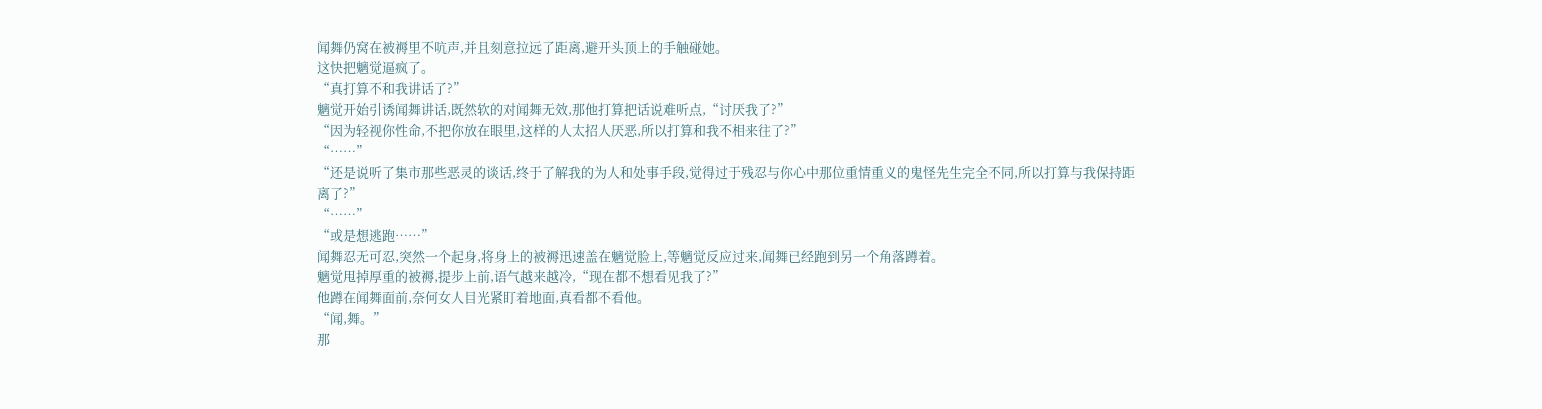闻舞仍窝在被褥里不吭声,并且刻意拉远了距离,避开头顶上的手触碰她。
这快把魑觉逼疯了。
“真打算不和我讲话了?”
魑觉开始引诱闻舞讲话,既然软的对闻舞无效,那他打算把话说难听点,“讨厌我了?”
“因为轻视你性命,不把你放在眼里,这样的人太招人厌恶,所以打算和我不相来往了?”
“……”
“还是说听了集市那些恶灵的谈话,终于了解我的为人和处事手段,觉得过于残忍与你心中那位重情重义的鬼怪先生完全不同,所以打算与我保持距离了?”
“……”
“或是想逃跑……”
闻舞忍无可忍,突然一个起身,将身上的被褥迅速盖在魑觉脸上,等魑觉反应过来,闻舞已经跑到另一个角落蹲着。
魑觉甩掉厚重的被褥,提步上前,语气越来越冷,“现在都不想看见我了?”
他蹲在闻舞面前,奈何女人目光紧盯着地面,真看都不看他。
“闻,舞。”
那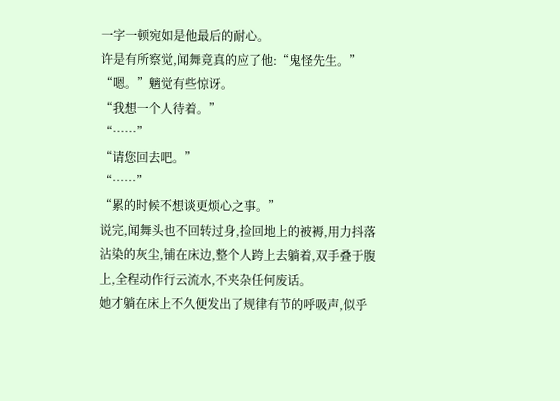一字一顿宛如是他最后的耐心。
许是有所察觉,闻舞竟真的应了他:“鬼怪先生。”
“嗯。”魑觉有些惊讶。
“我想一个人待着。”
“……”
“请您回去吧。”
“……”
“累的时候不想谈更烦心之事。”
说完,闻舞头也不回转过身,捡回地上的被褥,用力抖落沾染的灰尘,铺在床边,整个人跨上去躺着,双手叠于腹上,全程动作行云流水,不夹杂任何废话。
她才躺在床上不久便发出了规律有节的呼吸声,似乎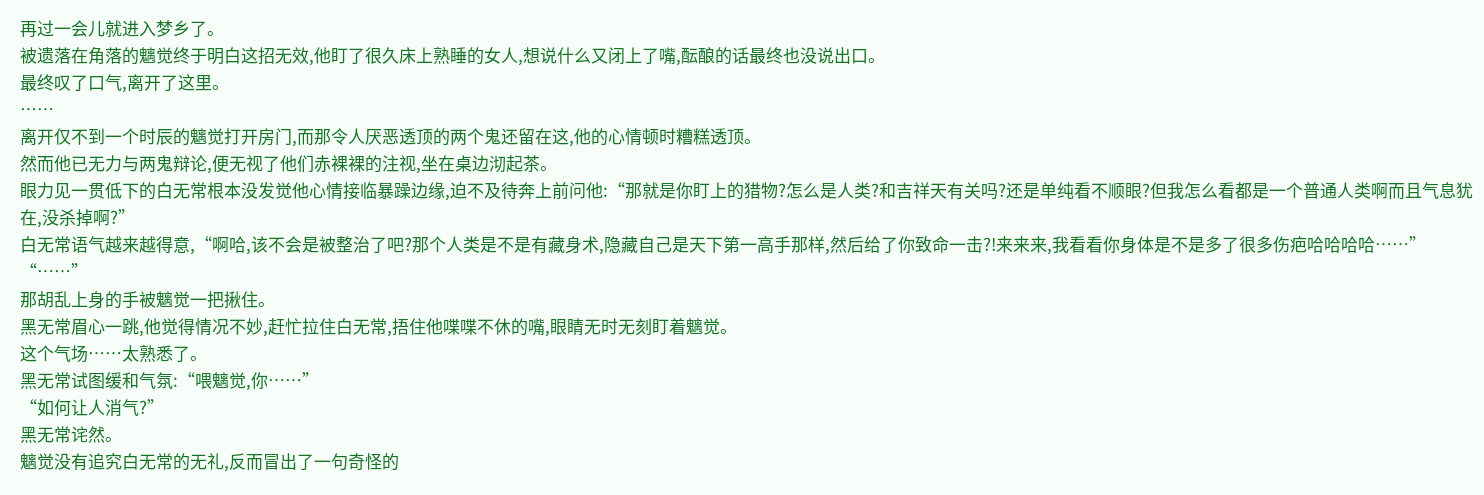再过一会儿就进入梦乡了。
被遗落在角落的魑觉终于明白这招无效,他盯了很久床上熟睡的女人,想说什么又闭上了嘴,酝酿的话最终也没说出口。
最终叹了口气,离开了这里。
……
离开仅不到一个时辰的魑觉打开房门,而那令人厌恶透顶的两个鬼还留在这,他的心情顿时糟糕透顶。
然而他已无力与两鬼辩论,便无视了他们赤裸裸的注视,坐在桌边沏起茶。
眼力见一贯低下的白无常根本没发觉他心情接临暴躁边缘,迫不及待奔上前问他:“那就是你盯上的猎物?怎么是人类?和吉祥天有关吗?还是单纯看不顺眼?但我怎么看都是一个普通人类啊而且气息犹在,没杀掉啊?”
白无常语气越来越得意,“啊哈,该不会是被整治了吧?那个人类是不是有藏身术,隐藏自己是天下第一高手那样,然后给了你致命一击?!来来来,我看看你身体是不是多了很多伤疤哈哈哈哈……”
“……”
那胡乱上身的手被魑觉一把揪住。
黑无常眉心一跳,他觉得情况不妙,赶忙拉住白无常,捂住他喋喋不休的嘴,眼睛无时无刻盯着魑觉。
这个气场……太熟悉了。
黑无常试图缓和气氛:“喂魑觉,你……”
“如何让人消气?”
黑无常诧然。
魑觉没有追究白无常的无礼,反而冒出了一句奇怪的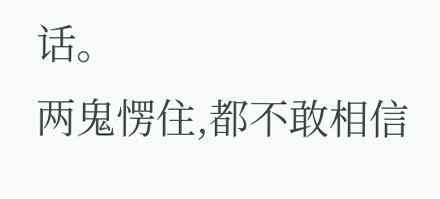话。
两鬼愣住,都不敢相信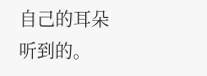自己的耳朵听到的。